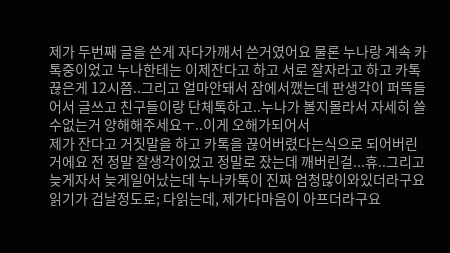제가 두번째 글을 쓴게 자다가깨서 쓴거였어요 물론 누나랑 계속 카톡중이었고 누나한테는 이제잔다고 하고 서로 잘자라고 하고 카톡끊은게 12시쯤..그리고 얼마안돼서 잠에서깼는데 판생각이 퍼뜩들어서 글쓰고 친구들이랑 단체톡하고..누나가 볼지몰라서 자세히 쓸수없는거 양해해주세요ㅜ..이게 오해가되어서
제가 잔다고 거짓말을 하고 카톡을 끊어버렸다는식으로 되어버린거에요 전 정말 잘생각이었고 정말로 잤는데 깨버린걸...휴..그리고 늦게자서 늦게일어났는데 누나카톡이 진짜 엄청많이와있더라구요
읽기가 겁날정도로; 다읽는데, 제가다마음이 아프더라구요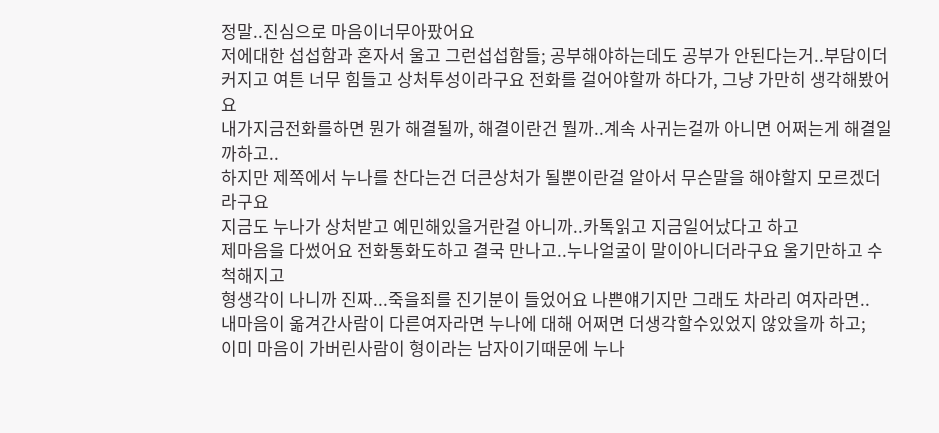정말..진심으로 마음이너무아팠어요
저에대한 섭섭함과 혼자서 울고 그런섭섭함들; 공부해야하는데도 공부가 안된다는거..부담이더커지고 여튼 너무 힘들고 상처투성이라구요 전화를 걸어야할까 하다가, 그냥 가만히 생각해봤어요
내가지금전화를하면 뭔가 해결될까, 해결이란건 뭘까..계속 사귀는걸까 아니면 어쩌는게 해결일까하고..
하지만 제쪽에서 누나를 찬다는건 더큰상처가 될뿐이란걸 알아서 무슨말을 해야할지 모르겠더라구요
지금도 누나가 상처받고 예민해있을거란걸 아니까..카톡읽고 지금일어났다고 하고
제마음을 다썼어요 전화통화도하고 결국 만나고..누나얼굴이 말이아니더라구요 울기만하고 수척해지고
형생각이 나니까 진짜...죽을죄를 진기분이 들었어요 나쁜얘기지만 그래도 차라리 여자라면..
내마음이 옮겨간사람이 다른여자라면 누나에 대해 어쩌면 더생각할수있었지 않았을까 하고;
이미 마음이 가버린사람이 형이라는 남자이기때문에 누나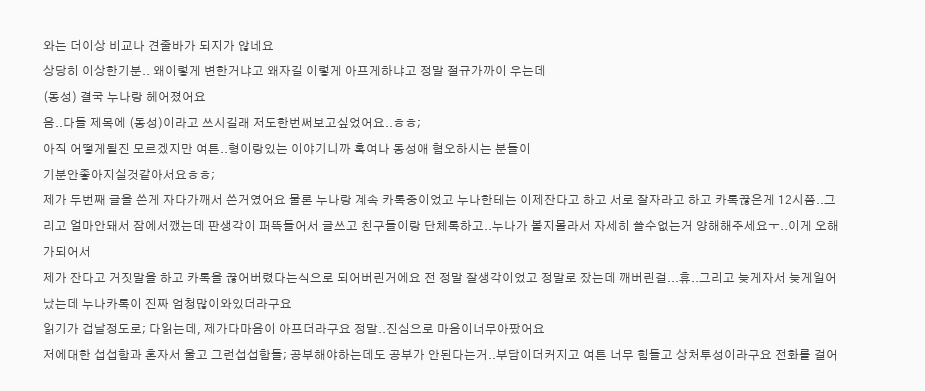와는 더이상 비교나 견줄바가 되지가 않네요
상당히 이상한기분.. 왜이렇게 변한거냐고 왜자길 이렇게 아프게하냐고 정말 절규가까이 우는데
(동성) 결국 누나랑 헤어졌어요
음..다들 제목에 (동성)이라고 쓰시길래 저도한번써보고싶었어요..ㅎㅎ;
아직 어떻게될진 모르겠지만 여튼..형이랑있는 이야기니까 혹여나 동성애 혐오하시는 분들이
기분안좋아지실것같아서요ㅎㅎ;
제가 두번째 글을 쓴게 자다가깨서 쓴거였어요 물론 누나랑 계속 카톡중이었고 누나한테는 이제잔다고 하고 서로 잘자라고 하고 카톡끊은게 12시쯤..그리고 얼마안돼서 잠에서깼는데 판생각이 퍼뜩들어서 글쓰고 친구들이랑 단체톡하고..누나가 볼지몰라서 자세히 쓸수없는거 양해해주세요ㅜ..이게 오해가되어서
제가 잔다고 거짓말을 하고 카톡을 끊어버렸다는식으로 되어버린거에요 전 정말 잘생각이었고 정말로 잤는데 깨버린걸...휴..그리고 늦게자서 늦게일어났는데 누나카톡이 진짜 엄청많이와있더라구요
읽기가 겁날정도로; 다읽는데, 제가다마음이 아프더라구요 정말..진심으로 마음이너무아팠어요
저에대한 섭섭함과 혼자서 울고 그런섭섭함들; 공부해야하는데도 공부가 안된다는거..부담이더커지고 여튼 너무 힘들고 상처투성이라구요 전화를 걸어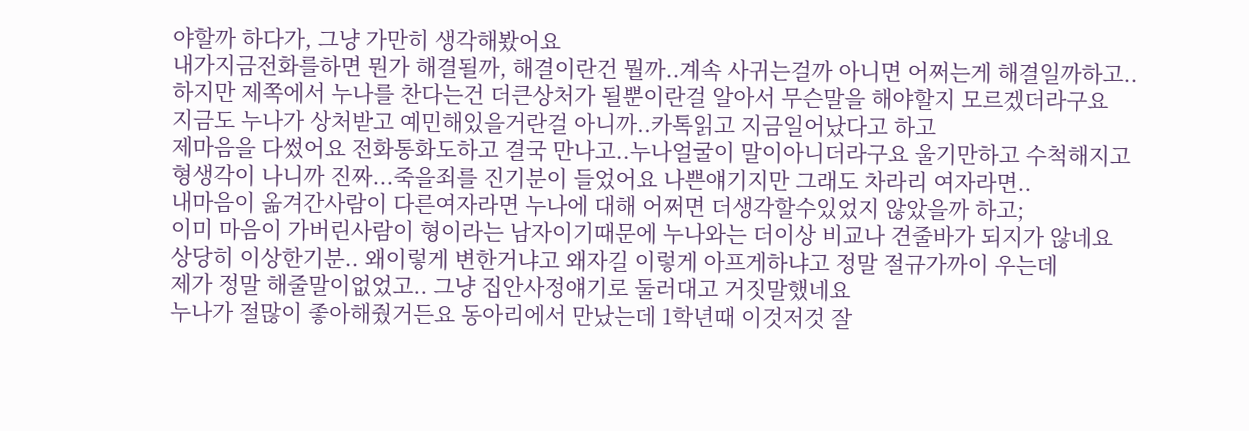야할까 하다가, 그냥 가만히 생각해봤어요
내가지금전화를하면 뭔가 해결될까, 해결이란건 뭘까..계속 사귀는걸까 아니면 어쩌는게 해결일까하고..
하지만 제쪽에서 누나를 찬다는건 더큰상처가 될뿐이란걸 알아서 무슨말을 해야할지 모르겠더라구요
지금도 누나가 상처받고 예민해있을거란걸 아니까..카톡읽고 지금일어났다고 하고
제마음을 다썼어요 전화통화도하고 결국 만나고..누나얼굴이 말이아니더라구요 울기만하고 수척해지고
형생각이 나니까 진짜...죽을죄를 진기분이 들었어요 나쁜얘기지만 그래도 차라리 여자라면..
내마음이 옮겨간사람이 다른여자라면 누나에 대해 어쩌면 더생각할수있었지 않았을까 하고;
이미 마음이 가버린사람이 형이라는 남자이기때문에 누나와는 더이상 비교나 견줄바가 되지가 않네요
상당히 이상한기분.. 왜이렇게 변한거냐고 왜자길 이렇게 아프게하냐고 정말 절규가까이 우는데
제가 정말 해줄말이없었고.. 그냥 집안사정얘기로 둘러대고 거짓말했네요
누나가 절많이 좋아해줬거든요 동아리에서 만났는데 1학년때 이것저것 잘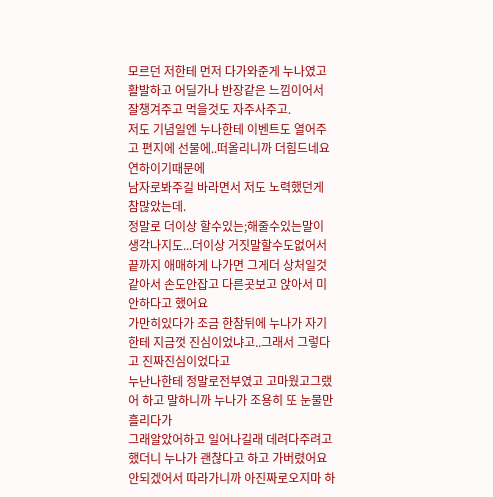모르던 저한테 먼저 다가와준게 누나였고 활발하고 어딜가나 반장같은 느낌이어서 잘챙겨주고 먹을것도 자주사주고.
저도 기념일엔 누나한테 이벤트도 열어주고 편지에 선물에..떠올리니까 더힘드네요 연하이기때문에
남자로봐주길 바라면서 저도 노력했던게 참많았는데.
정말로 더이상 할수있는;해줄수있는말이 생각나지도...더이상 거짓말할수도없어서 끝까지 애매하게 나가면 그게더 상처일것같아서 손도안잡고 다른곳보고 앉아서 미안하다고 했어요
가만히있다가 조금 한참뒤에 누나가 자기한테 지금껏 진심이었냐고..그래서 그렇다고 진짜진심이었다고
누난나한테 정말로전부였고 고마웠고그랬어 하고 말하니까 누나가 조용히 또 눈물만흘리다가
그래알았어하고 일어나길래 데려다주려고 했더니 누나가 괜찮다고 하고 가버렸어요
안되겠어서 따라가니까 아진짜로오지마 하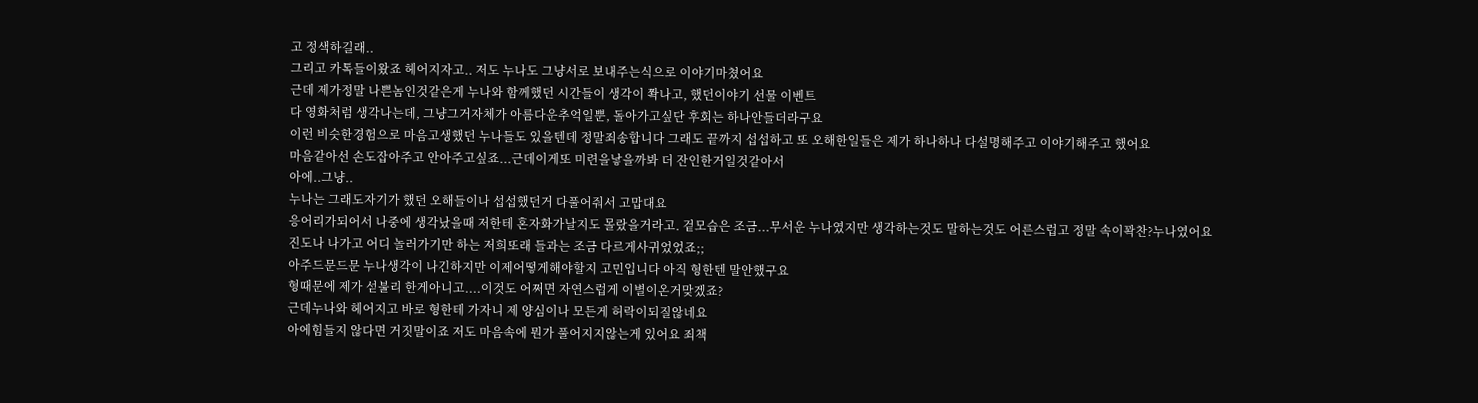고 정색하길래..
그리고 카톡들이왔죠 헤어지자고.. 저도 누나도 그냥서로 보내주는식으로 이야기마쳤어요
근데 제가정말 나쁜놈인것같은게 누나와 함께했던 시간들이 생각이 쫙나고, 했던이야기 선물 이벤트
다 영화처럼 생각나는데, 그냥그거자체가 아름다운추억일뿐, 돌아가고싶단 후회는 하나안들더라구요
이런 비슷한경험으로 마음고생했던 누나들도 있을텐데 정말죄송합니다 그래도 끝까지 섭섭하고 또 오해한일들은 제가 하나하나 다설명해주고 이야기해주고 했어요
마음같아선 손도잡아주고 안아주고싶죠...근데이게또 미련을낳을까봐 더 잔인한거일것같아서
아에..그냥..
누나는 그래도자기가 했던 오해들이나 섭섭했던거 다풀어줘서 고맙대요
응어리가되어서 나중에 생각났을때 저한테 혼자화가날지도 몰랐을거라고. 겉모습은 조금...무서운 누나였지만 생각하는것도 말하는것도 어른스럽고 정말 속이꽉찬?누나였어요
진도나 나가고 어디 놀러가기만 하는 저희또래 들과는 조금 다르게사귀었었죠;;
아주드문드문 누나생각이 나긴하지만 이제어떻게해야할지 고민입니다 아직 형한텐 말안했구요
형때문에 제가 섣불리 한게아니고....이것도 어쩌면 자연스럽게 이별이온거맞겠죠?
근데누나와 헤어지고 바로 형한테 가자니 제 양심이나 모든게 허락이되질않네요
아에힘들지 않다면 거짓말이죠 저도 마음속에 뭔가 풀어지지않는게 있어요 죄책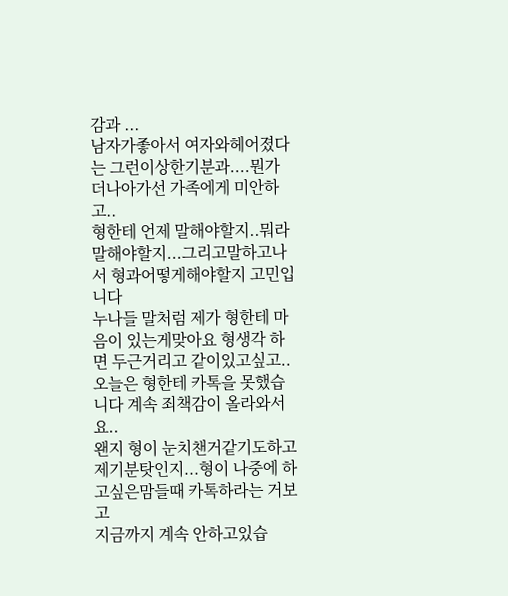감과 ...
남자가좋아서 여자와헤어졌다는 그런이상한기분과....뭔가 더나아가선 가족에게 미안하고..
형한테 언제 말해야할지..뭐라말해야할지...그리고말하고나서 형과어떻게해야할지 고민입니다
누나들 말처럼 제가 형한테 마음이 있는게맞아요 형생각 하면 두근거리고 같이있고싶고..
오늘은 형한테 카톡을 못했습니다 계속 죄책감이 올라와서요..
왠지 형이 눈치챈거같기도하고 제기분탓인지...형이 나중에 하고싶은맘들때 카톡하라는 거보고
지금까지 계속 안하고있습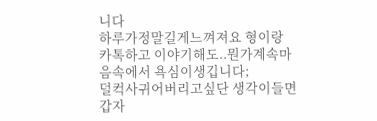니다
하루가정말길게느껴져요 형이랑 카톡하고 이야기해도..뭔가계속마음속에서 욕심이생깁니다;
덜컥사귀어버리고싶단 생각이들면 갑자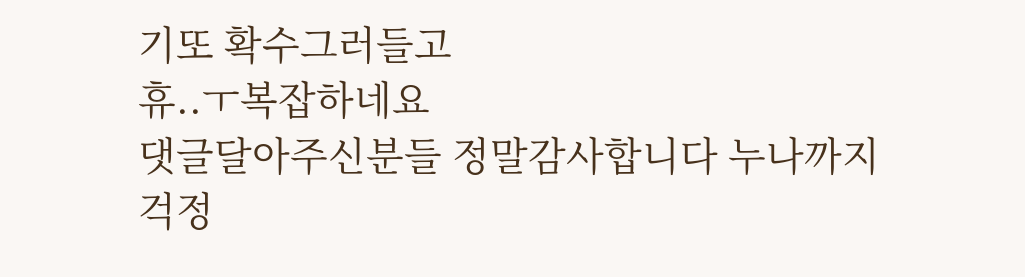기또 확수그러들고
휴..ㅜ복잡하네요
댓글달아주신분들 정말감사합니다 누나까지걱정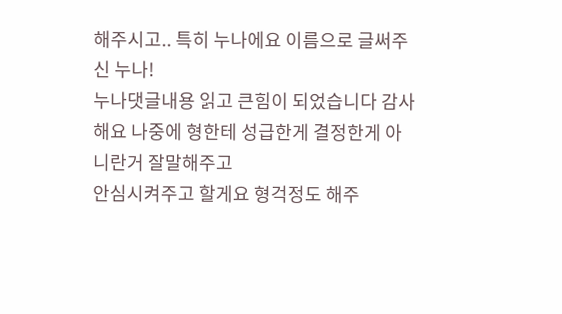해주시고.. 특히 누나에요 이름으로 글써주신 누나!
누나댓글내용 읽고 큰힘이 되었습니다 감사해요 나중에 형한테 성급한게 결정한게 아니란거 잘말해주고
안심시켜주고 할게요 형걱정도 해주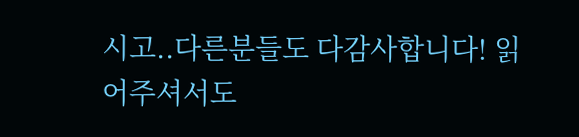시고..다른분들도 다감사합니다! 읽어주셔서도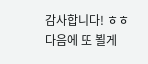감사합니다! ㅎㅎ
다음에 또 뵐게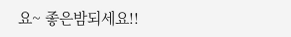요~ 좋은밤되세요!!